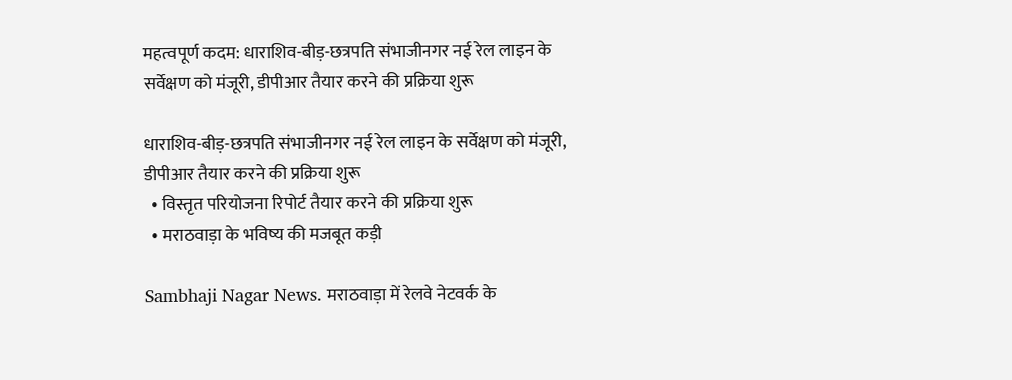महत्वपूर्ण कदम: धाराशिव-बीड़-छत्रपति संभाजीनगर नई रेल लाइन के सर्वेक्षण को मंजूरी, डीपीआर तैयार करने की प्रक्रिया शुरू

धाराशिव-बीड़-छत्रपति संभाजीनगर नई रेल लाइन के सर्वेक्षण को मंजूरी, डीपीआर तैयार करने की प्रक्रिया शुरू
  • विस्तृत परियोजना रिपोर्ट तैयार करने की प्रक्रिया शुरू
  • मराठवाड़ा के भविष्य की मजबूत कड़ी

Sambhaji Nagar News. मराठवाड़ा में रेलवे नेटवर्क के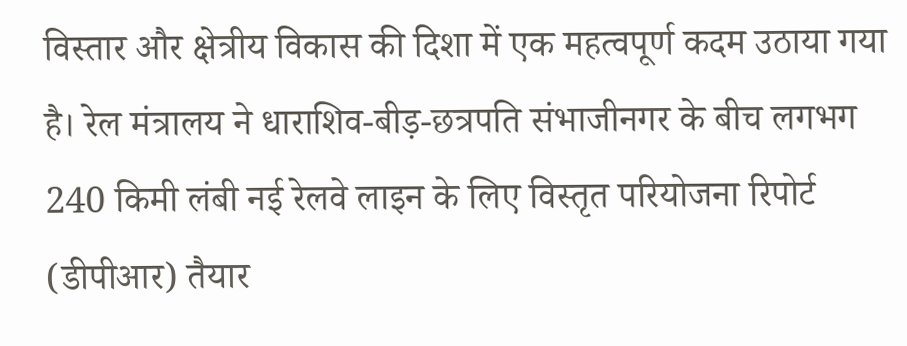विस्तार और क्षेत्रीय विकास की दिशा में एक महत्वपूर्ण कदम उठाया गया है। रेल मंत्रालय ने धाराशिव-बीड़-छत्रपति संभाजीनगर के बीच लगभग 240 किमी लंबी नई रेलवे लाइन के लिए विस्तृत परियोजना रिपोर्ट (डीपीआर) तैयार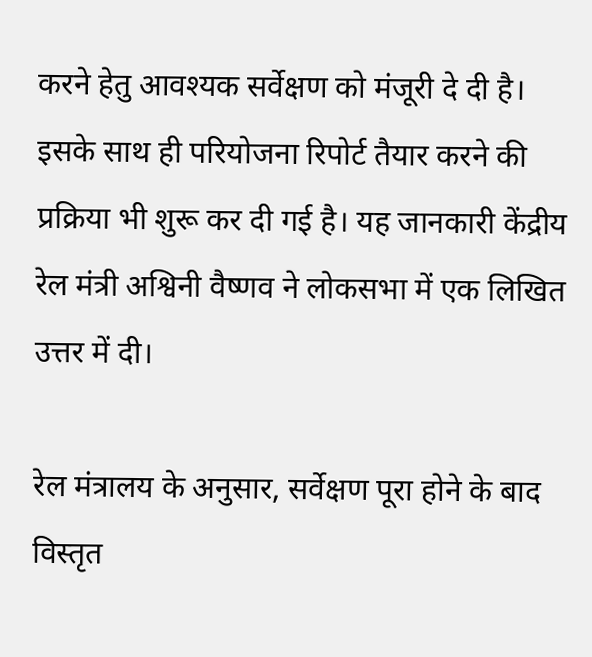करने हेतु आवश्यक सर्वेक्षण को मंजूरी दे दी है। इसके साथ ही परियोजना रिपोर्ट तैयार करने की प्रक्रिया भी शुरू कर दी गई है। यह जानकारी केंद्रीय रेल मंत्री अश्विनी वैष्णव ने लोकसभा में एक लिखित उत्तर में दी।

रेल मंत्रालय के अनुसार, सर्वेक्षण पूरा होने के बाद विस्तृत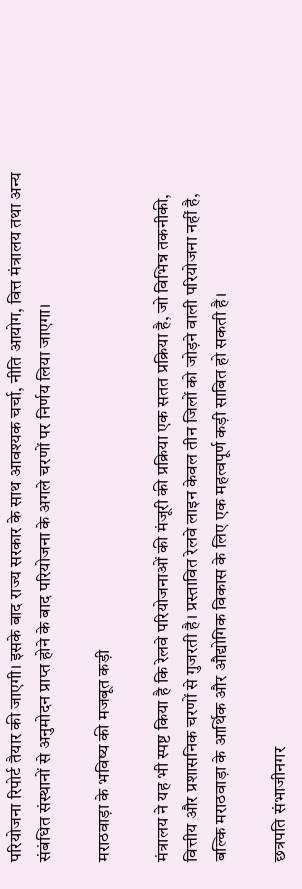परियोजना रिपोर्ट तैयार की जाएगी। इसके बाद राज्य सरकार के साथ आवश्यक चर्चा, नीति आयोग, वित्त मंत्रालय तथा अन्य संबंधित संस्थानों से अनुमोदन प्राप्त होने के बाद परियोजना के अगले चरणों पर निर्णय लिया जाएगा।

मराठवाड़ा के भविष्य की मजबूत कड़ी

मंत्रालय ने यह भी स्पष्ट किया है कि रेलवे परियोजनाओं की मंजूरी की प्रक्रिया एक सतत प्रक्रिया है, जो विभिन्न तकनीकी, वित्तीय और प्रशासनिक चरणों से गुजरती है। प्रस्तावित रेलवे लाइन केवल तीन जिलों को जोड़ने वाली परियोजना नहीं है, बल्कि मराठवाड़ा के आर्थिक और औद्योगिक विकास के लिए एक महत्वपूर्ण कड़ी साबित हो सकती है।

छत्रपति संभाजीनगर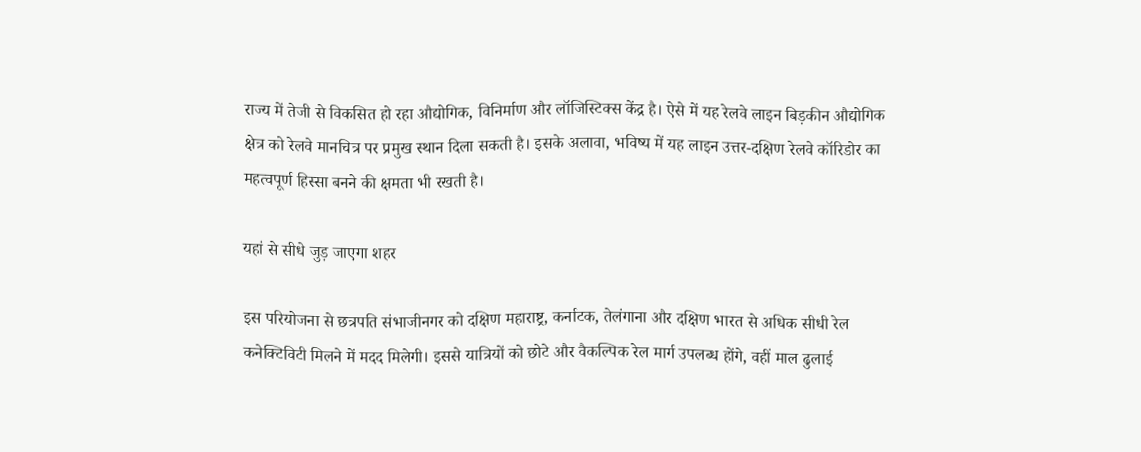राज्य में तेजी से विकसित हो रहा औद्योगिक, विनिर्माण और लॉजिस्टिक्स केंद्र है। ऐसे में यह रेलवे लाइन बिड़कीन औद्योगिक क्षेत्र को रेलवे मानचित्र पर प्रमुख स्थान दिला सकती है। इसके अलावा, भविष्य में यह लाइन उत्तर-दक्षिण रेलवे कॉरिडोर का महत्वपूर्ण हिस्सा बनने की क्षमता भी रखती है।

यहां से सीधे जुड़ जाएगा शहर

इस परियोजना से छत्रपति संभाजीनगर को दक्षिण महाराष्ट्र, कर्नाटक, तेलंगाना और दक्षिण भारत से अधिक सीधी रेल कनेक्टिविटी मिलने में मदद मिलेगी। इससे यात्रियों को छोटे और वैकल्पिक रेल मार्ग उपलब्ध होंगे, वहीं माल ढुलाई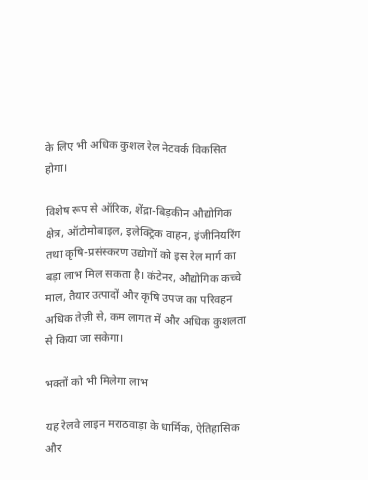के लिए भी अधिक कुशल रेल नेटवर्क विकसित होगा।

विशेष रूप से ऑरिक, शेंद्रा-बिड़कीन औद्योगिक क्षेत्र, ऑटोमोबाइल, इलेक्ट्रिक वाहन, इंजीनियरिंग तथा कृषि-प्रसंस्करण उद्योगों को इस रेल मार्ग का बड़ा लाभ मिल सकता है। कंटेनर, औद्योगिक कच्चे माल, तैयार उत्पादों और कृषि उपज का परिवहन अधिक तेज़ी से, कम लागत में और अधिक कुशलता से किया जा सकेगा।

भक्तों को भी मिलेगा लाभ

यह रेलवे लाइन मराठवाड़ा के धार्मिक, ऐतिहासिक और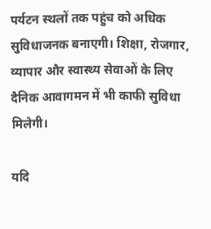पर्यटन स्थलों तक पहुंच को अधिक सुविधाजनक बनाएगी। शिक्षा, रोजगार, व्यापार और स्वास्थ्य सेवाओं के लिए दैनिक आवागमन में भी काफी सुविधा मिलेगी।

यदि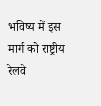भविष्य में इस मार्ग को राष्ट्रीय रेलवे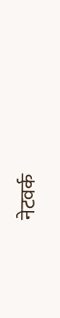नेटवर्क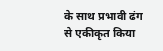के साथ प्रभावी ढंग से एकीकृत किया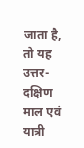जाता है, तो यह उत्तर-दक्षिण माल एवं यात्री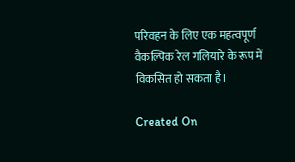परिवहन के लिए एक महत्वपूर्ण वैकल्पिक रेल गलियारे के रूप में विकसित हो सकता है।

Created On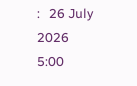:   26 July 2026 5:00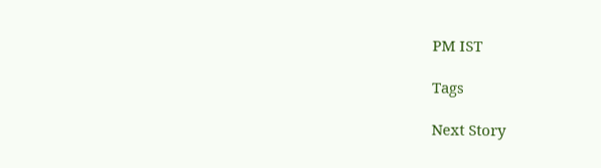PM IST

Tags

Next Story